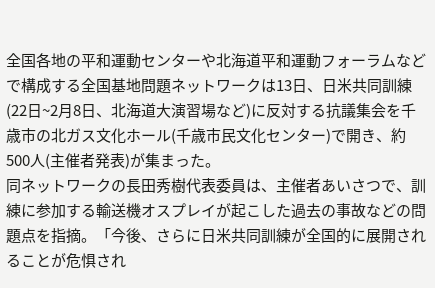全国各地の平和運動センターや北海道平和運動フォーラムなどで構成する全国基地問題ネットワークは13日、日米共同訓練(22日~2月8日、北海道大演習場など)に反対する抗議集会を千歳市の北ガス文化ホール(千歳市民文化センター)で開き、約500人(主催者発表)が集まった。
同ネットワークの長田秀樹代表委員は、主催者あいさつで、訓練に参加する輸送機オスプレイが起こした過去の事故などの問題点を指摘。「今後、さらに日米共同訓練が全国的に展開されることが危惧され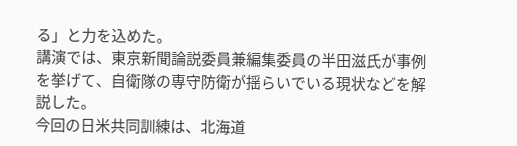る」と力を込めた。
講演では、東京新聞論説委員兼編集委員の半田滋氏が事例を挙げて、自衛隊の専守防衛が揺らいでいる現状などを解説した。
今回の日米共同訓練は、北海道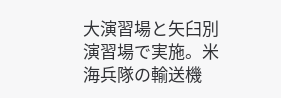大演習場と矢臼別演習場で実施。米海兵隊の輸送機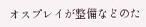オスプレイが整備などのた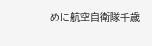めに航空自衛隊千歳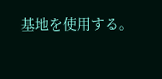基地を使用する。